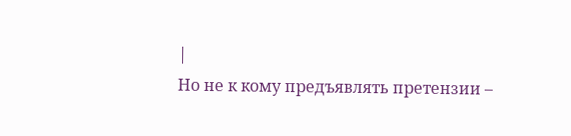|
Но не к кому предъявлять претензии –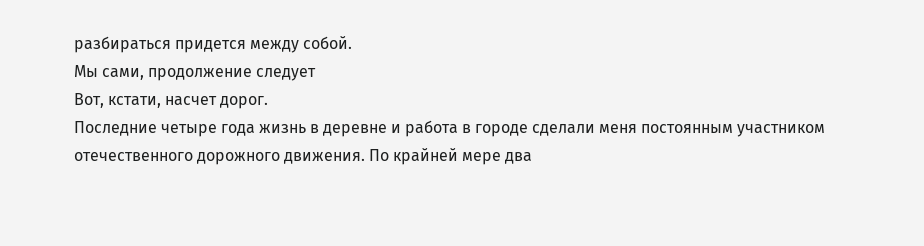разбираться придется между собой.
Мы сами, продолжение следует
Вот, кстати, насчет дорог.
Последние четыре года жизнь в деревне и работа в городе сделали меня постоянным участником отечественного дорожного движения. По крайней мере два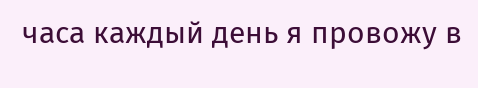часа каждый день я провожу в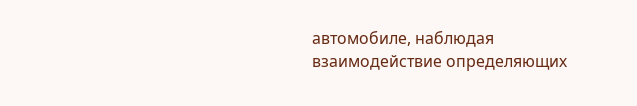автомобиле, наблюдая взаимодействие определяющих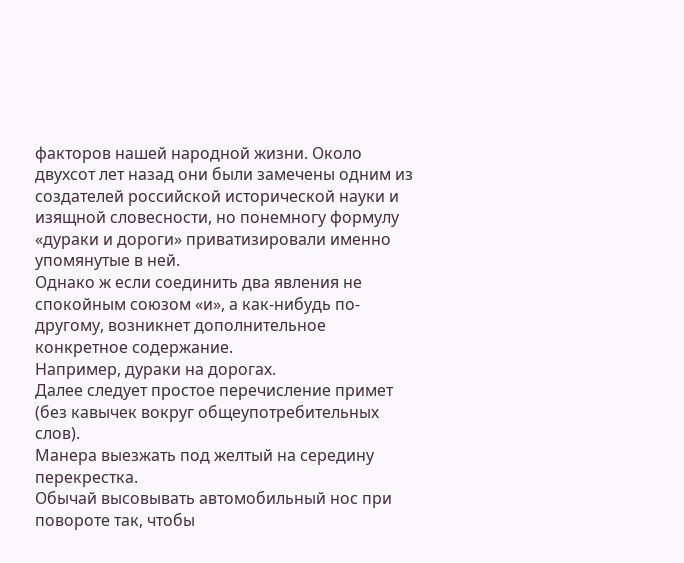факторов нашей народной жизни. Около двухсот лет назад они были замечены одним из создателей российской исторической науки и изящной словесности, но понемногу формулу «дураки и дороги» приватизировали именно упомянутые в ней.
Однако ж если соединить два явления не спокойным союзом «и», а как-нибудь по-другому, возникнет дополнительное конкретное содержание.
Например, дураки на дорогах.
Далее следует простое перечисление примет (без кавычек вокруг общеупотребительных слов).
Манера выезжать под желтый на середину перекрестка.
Обычай высовывать автомобильный нос при повороте так, чтобы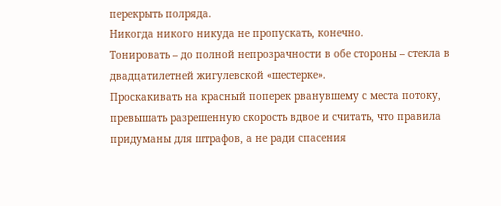перекрыть полряда.
Никогда никого никуда не пропускать, конечно.
Тонировать – до полной непрозрачности в обе стороны – стекла в двадцатилетней жигулевской «шестерке».
Проскакивать на красный поперек рванувшему с места потоку, превышать разрешенную скорость вдвое и считать, что правила придуманы для штрафов, а не ради спасения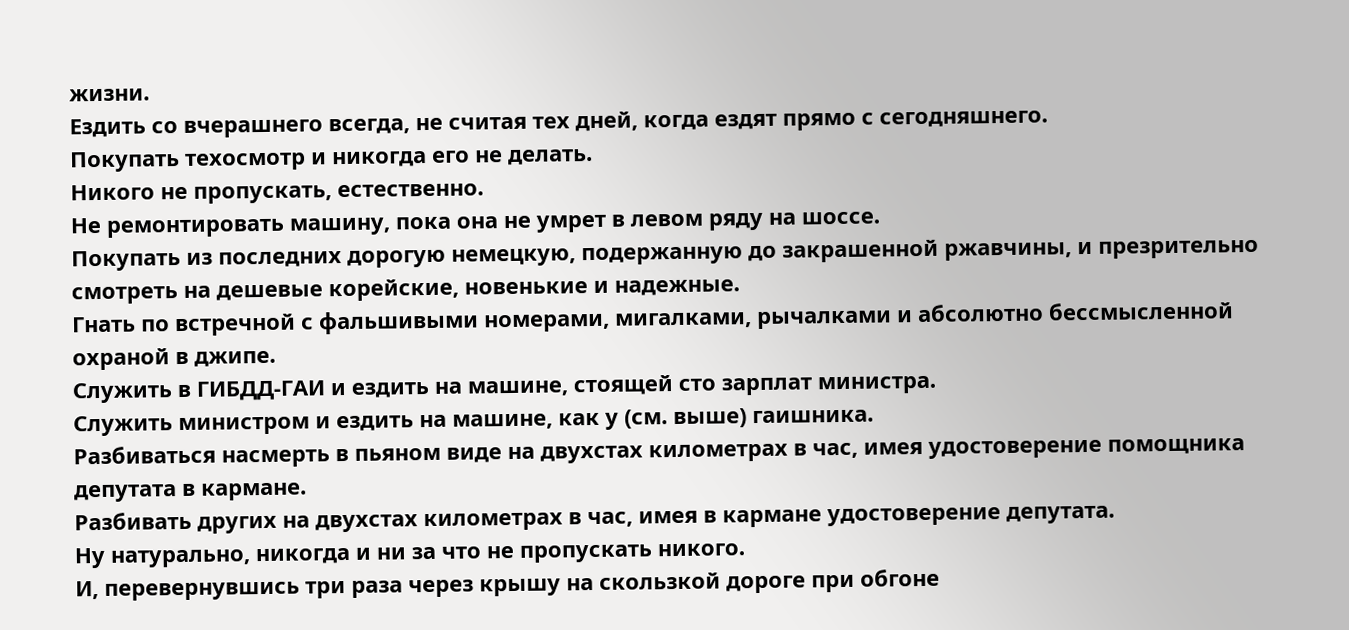жизни.
Ездить со вчерашнего всегда, не считая тех дней, когда ездят прямо с сегодняшнего.
Покупать техосмотр и никогда его не делать.
Никого не пропускать, естественно.
Не ремонтировать машину, пока она не умрет в левом ряду на шоссе.
Покупать из последних дорогую немецкую, подержанную до закрашенной ржавчины, и презрительно смотреть на дешевые корейские, новенькие и надежные.
Гнать по встречной с фальшивыми номерами, мигалками, рычалками и абсолютно бессмысленной охраной в джипе.
Служить в ГИБДД-ГАИ и ездить на машине, стоящей сто зарплат министра.
Служить министром и ездить на машине, как у (см. выше) гаишника.
Разбиваться насмерть в пьяном виде на двухстах километрах в час, имея удостоверение помощника депутата в кармане.
Разбивать других на двухстах километрах в час, имея в кармане удостоверение депутата.
Ну натурально, никогда и ни за что не пропускать никого.
И, перевернувшись три раза через крышу на скользкой дороге при обгоне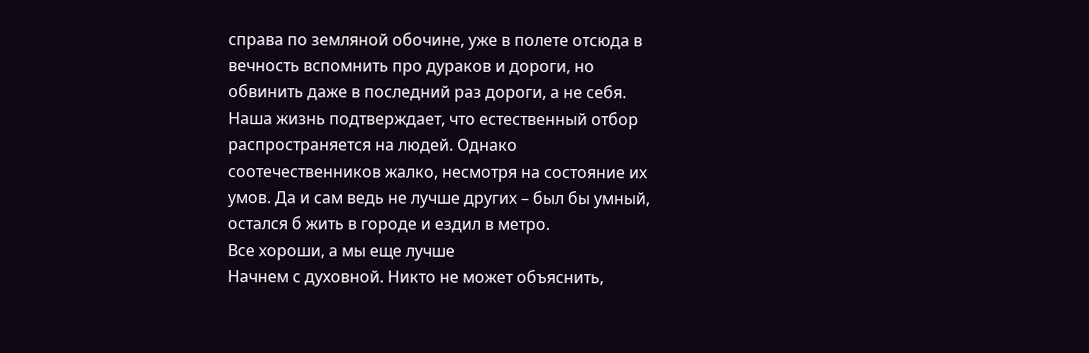справа по земляной обочине, уже в полете отсюда в вечность вспомнить про дураков и дороги, но обвинить даже в последний раз дороги, а не себя.
Наша жизнь подтверждает, что естественный отбор распространяется на людей. Однако соотечественников жалко, несмотря на состояние их умов. Да и сам ведь не лучше других – был бы умный, остался б жить в городе и ездил в метро.
Все хороши, а мы еще лучше
Начнем с духовной. Никто не может объяснить,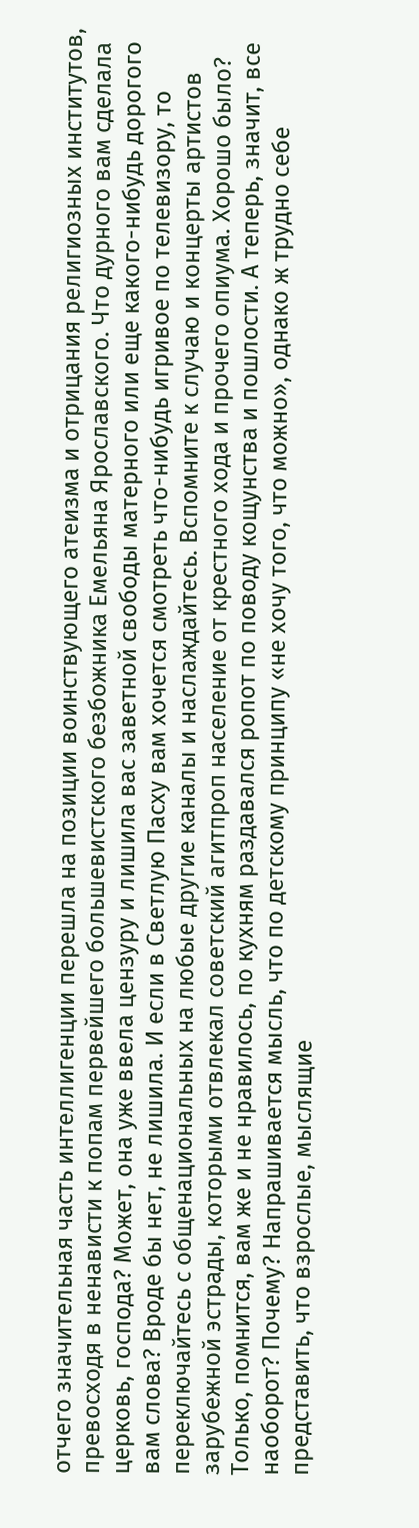отчего значительная часть интеллигенции перешла на позиции воинствующего атеизма и отрицания религиозных институтов, превосходя в ненависти к попам первейшего большевистского безбожника Емельяна Ярославского. Что дурного вам сделала церковь, господа? Может, она уже ввела цензуру и лишила вас заветной свободы матерного или еще какого-нибудь дорогого вам слова? Вроде бы нет, не лишила. И если в Светлую Пасху вам хочется смотреть что-нибудь игривое по телевизору, то переключайтесь с общенациональных на любые другие каналы и наслаждайтесь. Вспомните к случаю и концерты артистов зарубежной эстрады, которыми отвлекал советский агитпроп население от крестного хода и прочего опиума. Хорошо было? Только, помнится, вам же и не нравилось, по кухням раздавался ропот по поводу кощунства и пошлости. А теперь, значит, все наоборот? Почему? Напрашивается мысль, что по детскому принципу «не хочу того, что можно», однако ж трудно себе представить, что взрослые, мыслящие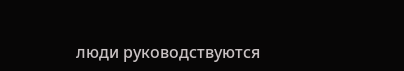люди руководствуются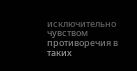исключительно чувством противоречия в таких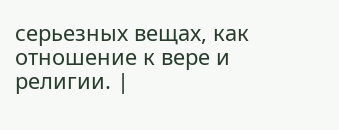серьезных вещах, как отношение к вере и религии. |